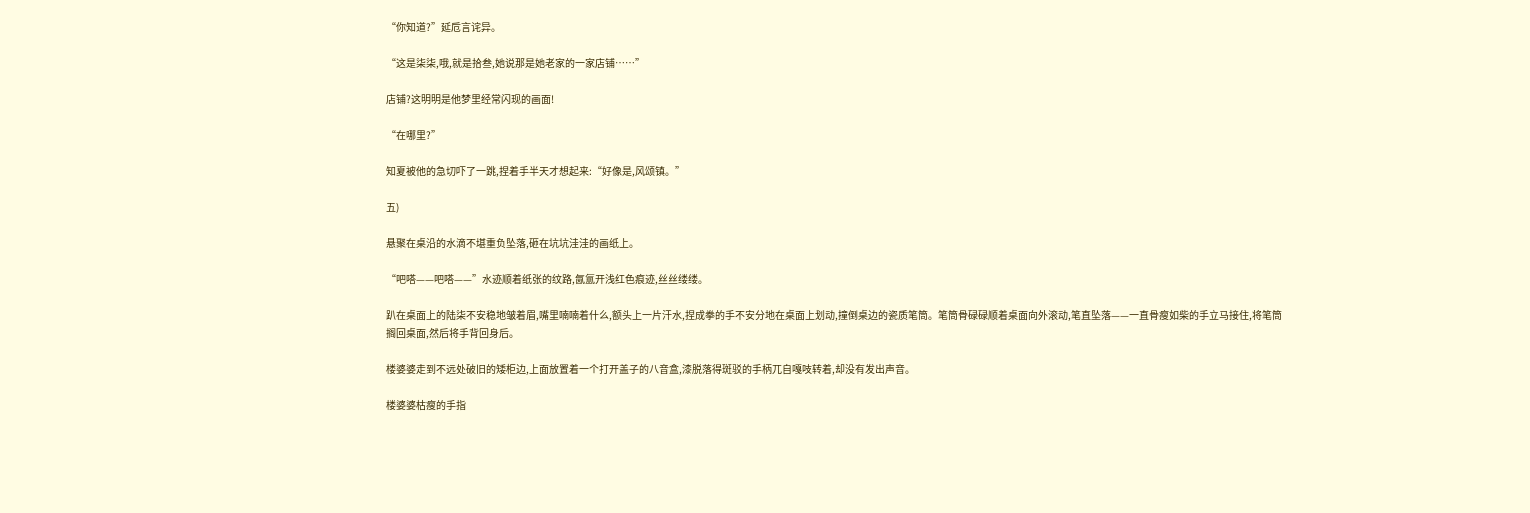“你知道?”延卮言诧异。

“这是柒柒,哦,就是拾叁,她说那是她老家的一家店铺……”

店铺?这明明是他梦里经常闪现的画面!

“在哪里?”

知夏被他的急切吓了一跳,捏着手半天才想起来:“好像是,风颂镇。”

五)

悬聚在桌沿的水滴不堪重负坠落,砸在坑坑洼洼的画纸上。

“吧嗒——吧嗒——”水迹顺着纸张的纹路,氤氲开浅红色痕迹,丝丝缕缕。

趴在桌面上的陆柒不安稳地皱着眉,嘴里喃喃着什么,额头上一片汗水,捏成拳的手不安分地在桌面上划动,撞倒桌边的瓷质笔筒。笔筒骨碌碌顺着桌面向外滚动,笔直坠落——一直骨瘦如柴的手立马接住,将笔筒搁回桌面,然后将手背回身后。

楼婆婆走到不远处破旧的矮柜边,上面放置着一个打开盖子的八音盒,漆脱落得斑驳的手柄兀自嘎吱转着,却没有发出声音。

楼婆婆枯瘦的手指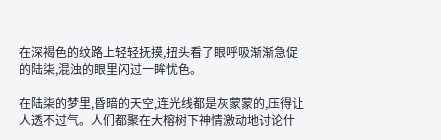在深褐色的纹路上轻轻抚摸,扭头看了眼呼吸渐渐急促的陆柒,混浊的眼里闪过一眸忧色。

在陆柒的梦里,昏暗的天空,连光线都是灰蒙蒙的,压得让人透不过气。人们都聚在大榕树下神情激动地讨论什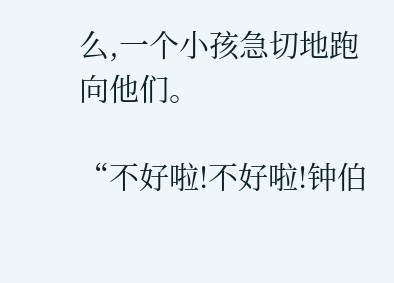么,一个小孩急切地跑向他们。

“不好啦!不好啦!钟伯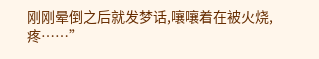刚刚晕倒之后就发梦话,嚷嚷着在被火烧,疼……”